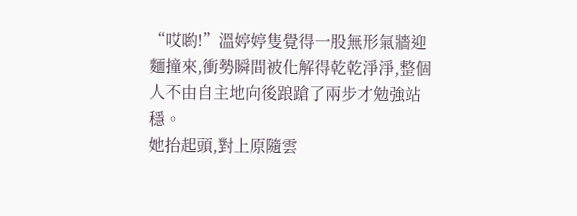“哎喲!”溫婷婷隻覺得一股無形氣牆迎麵撞來,衝勢瞬間被化解得乾乾淨淨,整個人不由自主地向後踉蹌了兩步才勉強站穩。
她抬起頭,對上原隨雲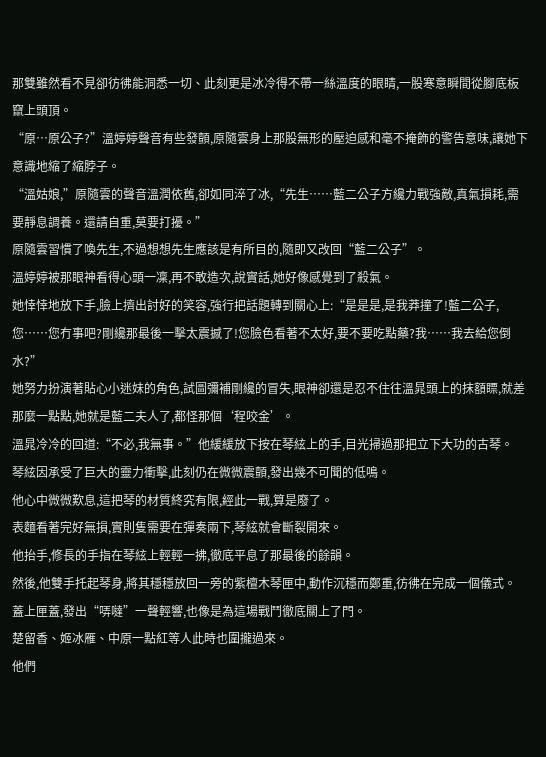那雙雖然看不見卻彷彿能洞悉一切、此刻更是冰冷得不帶一絲溫度的眼睛,一股寒意瞬間從腳底板竄上頭頂。
“原…原公子?”溫婷婷聲音有些發顫,原隨雲身上那股無形的壓迫感和毫不掩飾的警告意味,讓她下意識地縮了縮脖子。
“溫姑娘,”原隨雲的聲音溫潤依舊,卻如同淬了冰,“先生……藍二公子方纔力戰強敵,真氣損耗,需要靜息調養。還請自重,莫要打擾。”
原隨雲習慣了喚先生,不過想想先生應該是有所目的,隨即又改回“藍二公子”。
溫婷婷被那眼神看得心頭一凜,再不敢造次,說實話,她好像感覺到了殺氣。
她悻悻地放下手,臉上擠出討好的笑容,強行把話題轉到關心上:“是是是,是我莽撞了!藍二公子,您……您冇事吧?剛纔那最後一擊太震撼了!您臉色看著不太好,要不要吃點藥?我……我去給您倒水?”
她努力扮演著貼心小迷妹的角色,試圖彌補剛纔的冒失,眼神卻還是忍不住往溫晁頭上的抹額瞟,就差那麼一點點,她就是藍二夫人了,都怪那個‘程咬金’。
溫晁冷冷的回道:“不必,我無事。”他緩緩放下按在琴絃上的手,目光掃過那把立下大功的古琴。
琴絃因承受了巨大的靈力衝擊,此刻仍在微微震顫,發出幾不可聞的低鳴。
他心中微微歎息,這把琴的材質終究有限,經此一戰,算是廢了。
表麵看著完好無損,實則隻需要在彈奏兩下,琴絃就會斷裂開來。
他抬手,修長的手指在琴絃上輕輕一拂,徹底平息了那最後的餘韻。
然後,他雙手托起琴身,將其穩穩放回一旁的紫檀木琴匣中,動作沉穩而鄭重,彷彿在完成一個儀式。
蓋上匣蓋,發出“哢噠”一聲輕響,也像是為這場戰鬥徹底關上了門。
楚留香、姬冰雁、中原一點紅等人此時也圍攏過來。
他們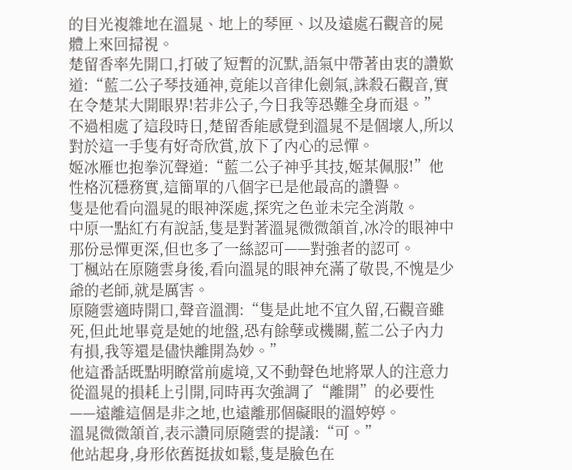的目光複雜地在溫晁、地上的琴匣、以及遠處石觀音的屍體上來回掃視。
楚留香率先開口,打破了短暫的沉默,語氣中帶著由衷的讚歎道:“藍二公子琴技通神,竟能以音律化劍氣,誅殺石觀音,實在令楚某大開眼界!若非公子,今日我等恐難全身而退。”
不過相處了這段時日,楚留香能感覺到溫晁不是個壞人,所以對於這一手隻有好奇欣賞,放下了內心的忌憚。
姬冰雁也抱拳沉聲道:“藍二公子神乎其技,姬某佩服!”他性格沉穩務實,這簡單的八個字已是他最高的讚譽。
隻是他看向溫晁的眼神深處,探究之色並未完全消散。
中原一點紅冇有說話,隻是對著溫晁微微頷首,冰冷的眼神中那份忌憚更深,但也多了一絲認可——對強者的認可。
丁楓站在原隨雲身後,看向溫晁的眼神充滿了敬畏,不愧是少爺的老師,就是厲害。
原隨雲適時開口,聲音溫潤:“隻是此地不宜久留,石觀音雖死,但此地畢竟是她的地盤,恐有餘孽或機關,藍二公子內力有損,我等還是儘快離開為妙。”
他這番話既點明瞭當前處境,又不動聲色地將眾人的注意力從溫晁的損耗上引開,同時再次強調了“離開”的必要性——遠離這個是非之地,也遠離那個礙眼的溫婷婷。
溫晁微微頷首,表示讚同原隨雲的提議:“可。”
他站起身,身形依舊挺拔如鬆,隻是臉色在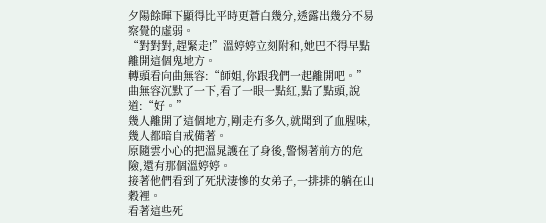夕陽餘暉下顯得比平時更蒼白幾分,透露出幾分不易察覺的虛弱。
“對對對,趕緊走!”溫婷婷立刻附和,她巴不得早點離開這個鬼地方。
轉頭看向曲無容:“師姐,你跟我們一起離開吧。”
曲無容沉默了一下,看了一眼一點紅,點了點頭,說道:“好。”
幾人離開了這個地方,剛走冇多久,就聞到了血腥味,幾人都暗自戒備著。
原隨雲小心的把溫晁護在了身後,警惕著前方的危險,還有那個溫婷婷。
接著他們看到了死狀淒慘的女弟子,一排排的躺在山穀裡。
看著這些死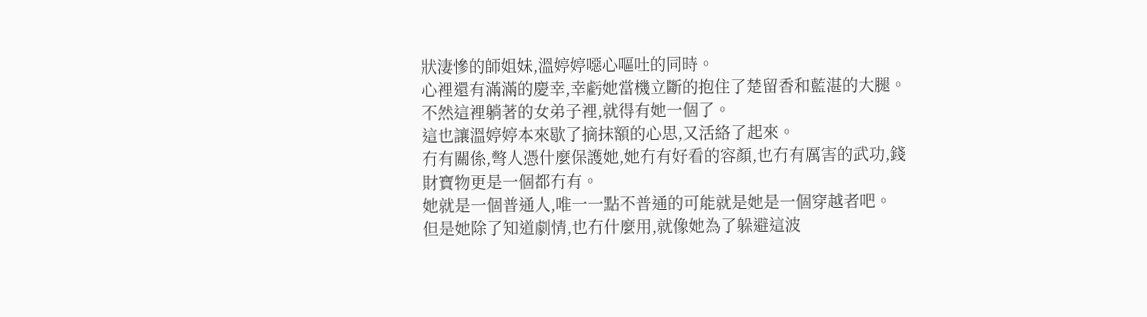狀淒慘的師姐妹,溫婷婷噁心嘔吐的同時。
心裡還有滿滿的慶幸,幸虧她當機立斷的抱住了楚留香和藍湛的大腿。
不然這裡躺著的女弟子裡,就得有她一個了。
這也讓溫婷婷本來歇了摘抹額的心思,又活絡了起來。
冇有關係,彆人憑什麼保護她,她冇有好看的容顏,也冇有厲害的武功,錢財寶物更是一個都冇有。
她就是一個普通人,唯一一點不普通的可能就是她是一個穿越者吧。
但是她除了知道劇情,也冇什麼用,就像她為了躲避這波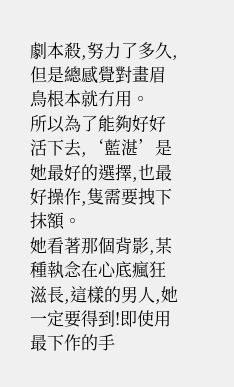劇本殺,努力了多久,但是總感覺對畫眉鳥根本就冇用。
所以為了能夠好好活下去,‘藍湛’是她最好的選擇,也最好操作,隻需要拽下抹額。
她看著那個背影,某種執念在心底瘋狂滋長,這樣的男人,她一定要得到!即使用最下作的手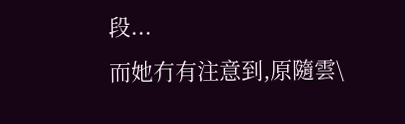段...
而她冇有注意到,原隨雲\